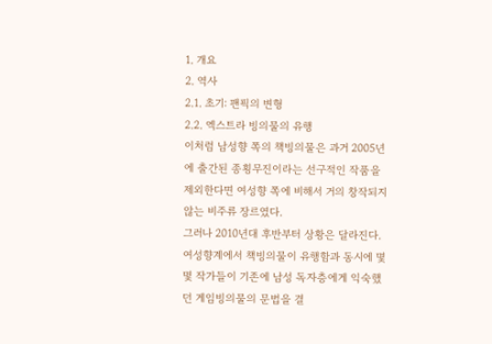1. 개요
2. 역사
2.1. 초기: 팬픽의 변형
2.2. 엑스트라 빙의물의 유행
이처럼 남성향 쪽의 책빙의물은 과거 2005년에 출간된 종횡무진이라는 선구적인 작품을 제외한다면 여성향 쪽에 비해서 거의 창작되지 않는 비주류 장르였다.
그러나 2010년대 후반부터 상황은 달라진다. 여성향계에서 책빙의물이 유행함과 동시에 몇몇 작가들이 기존에 남성 독자층에게 익숙했던 게임빙의물의 문법을 결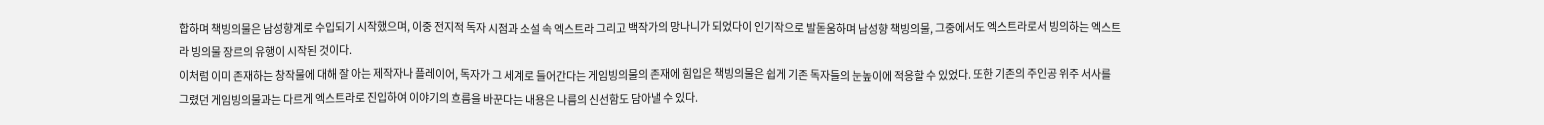합하며 책빙의물은 남성향계로 수입되기 시작했으며, 이중 전지적 독자 시점과 소설 속 엑스트라 그리고 백작가의 망나니가 되었다이 인기작으로 발돋움하며 남성향 책빙의물, 그중에서도 엑스트라로서 빙의하는 엑스트라 빙의물 장르의 유행이 시작된 것이다.
이처럼 이미 존재하는 창작물에 대해 잘 아는 제작자나 플레이어, 독자가 그 세계로 들어간다는 게임빙의물의 존재에 힘입은 책빙의물은 쉽게 기존 독자들의 눈높이에 적응할 수 있었다. 또한 기존의 주인공 위주 서사를 그렸던 게임빙의물과는 다르게 엑스트라로 진입하여 이야기의 흐름을 바꾼다는 내용은 나름의 신선함도 담아낼 수 있다.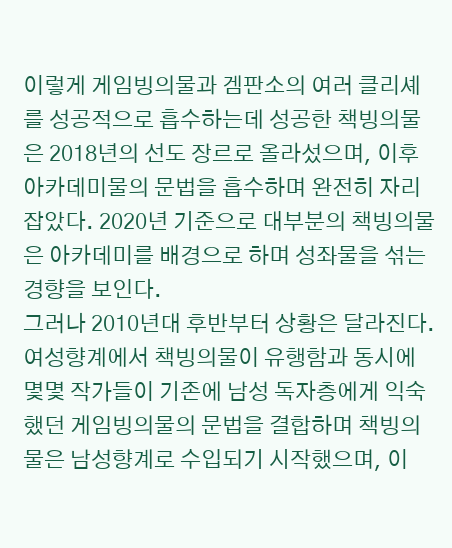이렇게 게임빙의물과 겜판소의 여러 클리셰를 성공적으로 흡수하는데 성공한 책빙의물은 2018년의 선도 장르로 올라섰으며, 이후 아카데미물의 문법을 흡수하며 완전히 자리잡았다. 2020년 기준으로 대부분의 책빙의물은 아카데미를 배경으로 하며 성좌물을 섞는 경향을 보인다.
그러나 2010년대 후반부터 상황은 달라진다. 여성향계에서 책빙의물이 유행함과 동시에 몇몇 작가들이 기존에 남성 독자층에게 익숙했던 게임빙의물의 문법을 결합하며 책빙의물은 남성향계로 수입되기 시작했으며, 이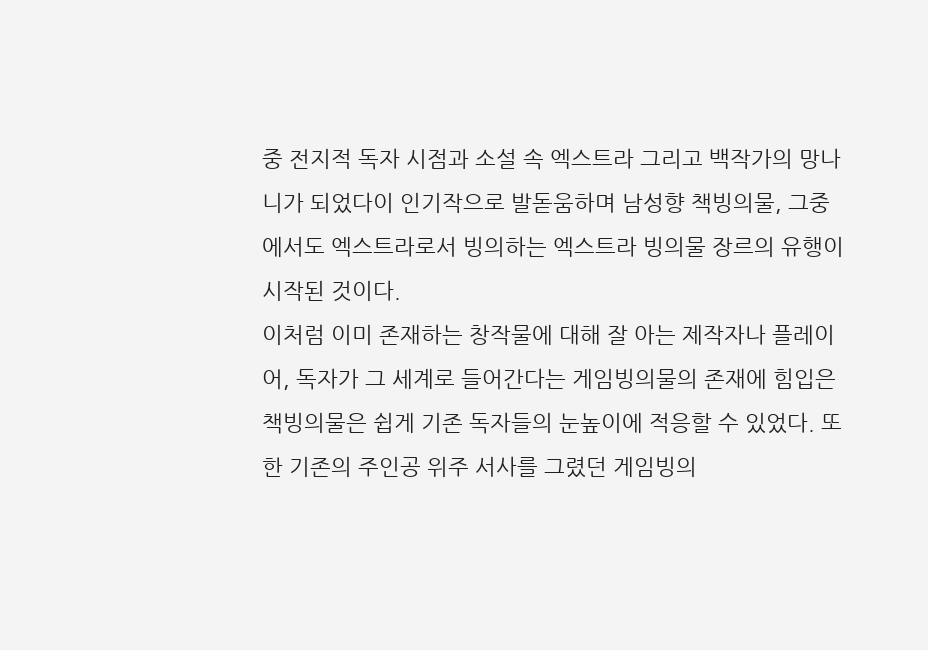중 전지적 독자 시점과 소설 속 엑스트라 그리고 백작가의 망나니가 되었다이 인기작으로 발돋움하며 남성향 책빙의물, 그중에서도 엑스트라로서 빙의하는 엑스트라 빙의물 장르의 유행이 시작된 것이다.
이처럼 이미 존재하는 창작물에 대해 잘 아는 제작자나 플레이어, 독자가 그 세계로 들어간다는 게임빙의물의 존재에 힘입은 책빙의물은 쉽게 기존 독자들의 눈높이에 적응할 수 있었다. 또한 기존의 주인공 위주 서사를 그렸던 게임빙의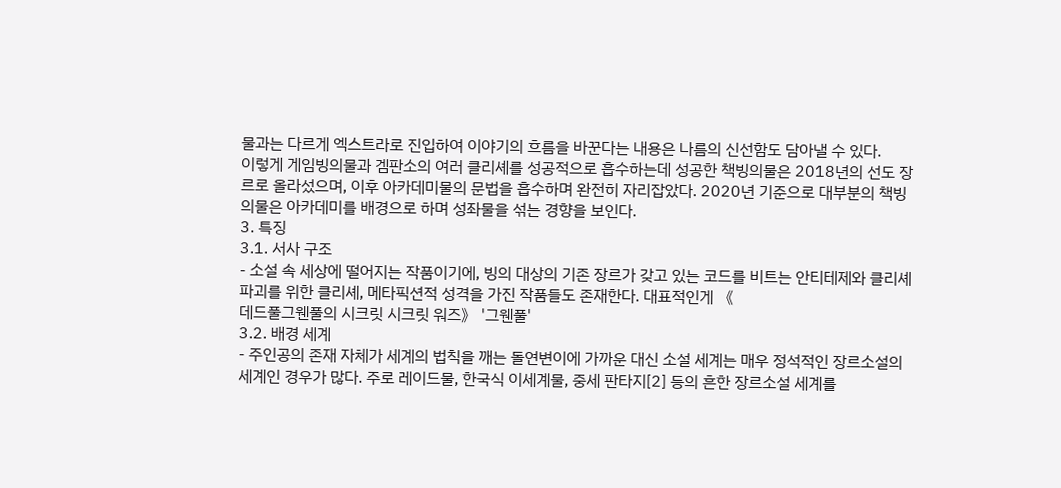물과는 다르게 엑스트라로 진입하여 이야기의 흐름을 바꾼다는 내용은 나름의 신선함도 담아낼 수 있다.
이렇게 게임빙의물과 겜판소의 여러 클리셰를 성공적으로 흡수하는데 성공한 책빙의물은 2018년의 선도 장르로 올라섰으며, 이후 아카데미물의 문법을 흡수하며 완전히 자리잡았다. 2020년 기준으로 대부분의 책빙의물은 아카데미를 배경으로 하며 성좌물을 섞는 경향을 보인다.
3. 특징
3.1. 서사 구조
- 소설 속 세상에 떨어지는 작품이기에, 빙의 대상의 기존 장르가 갖고 있는 코드를 비트는 안티테제와 클리셰 파괴를 위한 클리셰, 메타픽션적 성격을 가진 작품들도 존재한다. 대표적인게 《
데드풀그웬풀의 시크릿 시크릿 워즈》 '그웬풀'
3.2. 배경 세계
- 주인공의 존재 자체가 세계의 법칙을 깨는 돌연변이에 가까운 대신 소설 세계는 매우 정석적인 장르소설의 세계인 경우가 많다. 주로 레이드물, 한국식 이세계물, 중세 판타지[2] 등의 흔한 장르소설 세계를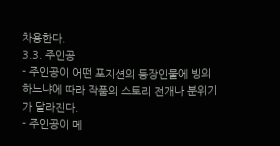차용한다.
3.3. 주인공
- 주인공이 어떤 포지션의 등장인물에 빙의하느냐에 따라 작품의 스토리 전개나 분위기가 달라진다.
- 주인공이 메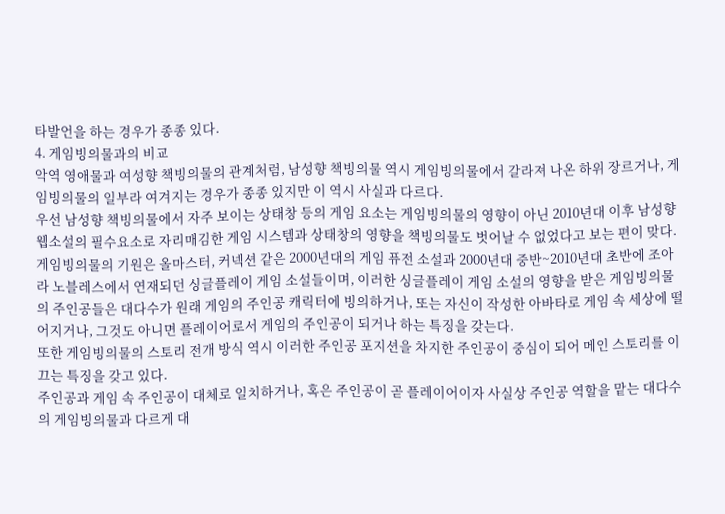타발언을 하는 경우가 종종 있다.
4. 게임빙의물과의 비교
악역 영애물과 여성향 책빙의물의 관계처럼, 남성향 책빙의물 역시 게임빙의물에서 갈라져 나온 하위 장르거나, 게임빙의물의 일부라 여겨지는 경우가 종종 있지만 이 역시 사실과 다르다.
우선 남성향 책빙의물에서 자주 보이는 상태창 등의 게임 요소는 게임빙의물의 영향이 아닌 2010년대 이후 남성향 웹소설의 필수요소로 자리매김한 게임 시스템과 상태창의 영향을 책빙의물도 벗어날 수 없었다고 보는 편이 맞다.
게임빙의물의 기원은 올마스터, 커넥션 같은 2000년대의 게임 퓨전 소설과 2000년대 중반~2010년대 초반에 조아라 노블레스에서 연재되던 싱글플레이 게임 소설들이며, 이러한 싱글플레이 게임 소설의 영향을 받은 게임빙의물의 주인공들은 대다수가 원래 게임의 주인공 캐릭터에 빙의하거나, 또는 자신이 작성한 아바타로 게임 속 세상에 떨어지거나, 그것도 아니면 플레이어로서 게임의 주인공이 되거나 하는 특징을 갖는다.
또한 게임빙의물의 스토리 전개 방식 역시 이러한 주인공 포지션을 차지한 주인공이 중심이 되어 메인 스토리를 이끄는 특징을 갖고 있다.
주인공과 게임 속 주인공이 대체로 일치하거나, 혹은 주인공이 곧 플레이어이자 사실상 주인공 역할을 맡는 대다수의 게임빙의물과 다르게 대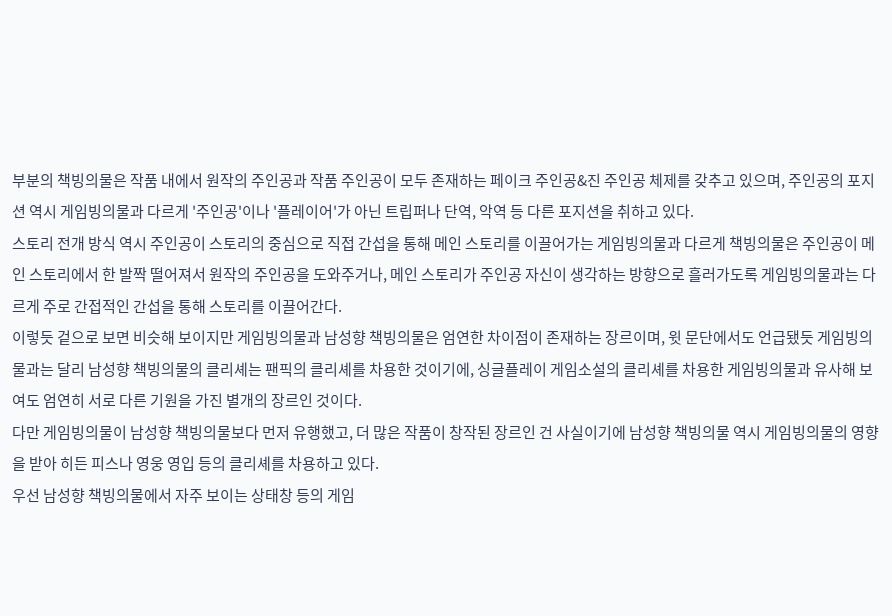부분의 책빙의물은 작품 내에서 원작의 주인공과 작품 주인공이 모두 존재하는 페이크 주인공&진 주인공 체제를 갖추고 있으며, 주인공의 포지션 역시 게임빙의물과 다르게 '주인공'이나 '플레이어'가 아닌 트립퍼나 단역, 악역 등 다른 포지션을 취하고 있다.
스토리 전개 방식 역시 주인공이 스토리의 중심으로 직접 간섭을 통해 메인 스토리를 이끌어가는 게임빙의물과 다르게 책빙의물은 주인공이 메인 스토리에서 한 발짝 떨어져서 원작의 주인공을 도와주거나, 메인 스토리가 주인공 자신이 생각하는 방향으로 흘러가도록 게임빙의물과는 다르게 주로 간접적인 간섭을 통해 스토리를 이끌어간다.
이렇듯 겉으로 보면 비슷해 보이지만 게임빙의물과 남성향 책빙의물은 엄연한 차이점이 존재하는 장르이며, 윗 문단에서도 언급됐듯 게임빙의물과는 달리 남성향 책빙의물의 클리셰는 팬픽의 클리셰를 차용한 것이기에, 싱글플레이 게임소설의 클리셰를 차용한 게임빙의물과 유사해 보여도 엄연히 서로 다른 기원을 가진 별개의 장르인 것이다.
다만 게임빙의물이 남성향 책빙의물보다 먼저 유행했고, 더 많은 작품이 창작된 장르인 건 사실이기에 남성향 책빙의물 역시 게임빙의물의 영향을 받아 히든 피스나 영웅 영입 등의 클리셰를 차용하고 있다.
우선 남성향 책빙의물에서 자주 보이는 상태창 등의 게임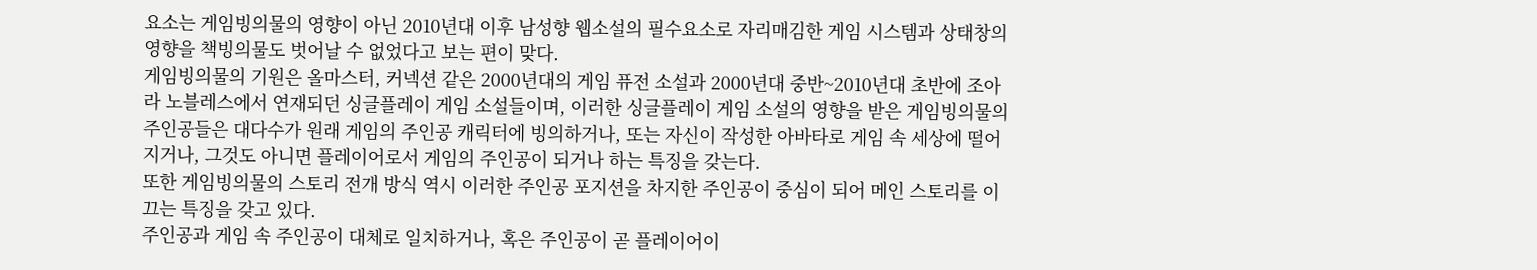요소는 게임빙의물의 영향이 아닌 2010년대 이후 남성향 웹소설의 필수요소로 자리매김한 게임 시스템과 상태창의 영향을 책빙의물도 벗어날 수 없었다고 보는 편이 맞다.
게임빙의물의 기원은 올마스터, 커넥션 같은 2000년대의 게임 퓨전 소설과 2000년대 중반~2010년대 초반에 조아라 노블레스에서 연재되던 싱글플레이 게임 소설들이며, 이러한 싱글플레이 게임 소설의 영향을 받은 게임빙의물의 주인공들은 대다수가 원래 게임의 주인공 캐릭터에 빙의하거나, 또는 자신이 작성한 아바타로 게임 속 세상에 떨어지거나, 그것도 아니면 플레이어로서 게임의 주인공이 되거나 하는 특징을 갖는다.
또한 게임빙의물의 스토리 전개 방식 역시 이러한 주인공 포지션을 차지한 주인공이 중심이 되어 메인 스토리를 이끄는 특징을 갖고 있다.
주인공과 게임 속 주인공이 대체로 일치하거나, 혹은 주인공이 곧 플레이어이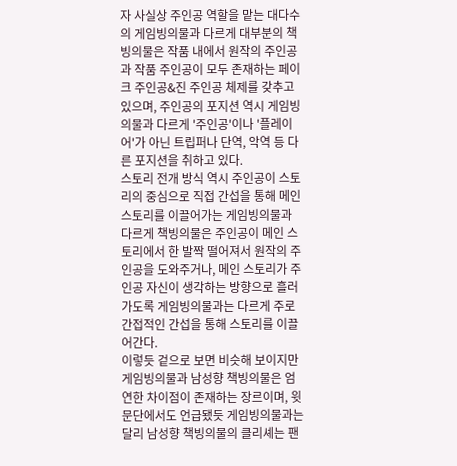자 사실상 주인공 역할을 맡는 대다수의 게임빙의물과 다르게 대부분의 책빙의물은 작품 내에서 원작의 주인공과 작품 주인공이 모두 존재하는 페이크 주인공&진 주인공 체제를 갖추고 있으며, 주인공의 포지션 역시 게임빙의물과 다르게 '주인공'이나 '플레이어'가 아닌 트립퍼나 단역, 악역 등 다른 포지션을 취하고 있다.
스토리 전개 방식 역시 주인공이 스토리의 중심으로 직접 간섭을 통해 메인 스토리를 이끌어가는 게임빙의물과 다르게 책빙의물은 주인공이 메인 스토리에서 한 발짝 떨어져서 원작의 주인공을 도와주거나, 메인 스토리가 주인공 자신이 생각하는 방향으로 흘러가도록 게임빙의물과는 다르게 주로 간접적인 간섭을 통해 스토리를 이끌어간다.
이렇듯 겉으로 보면 비슷해 보이지만 게임빙의물과 남성향 책빙의물은 엄연한 차이점이 존재하는 장르이며, 윗 문단에서도 언급됐듯 게임빙의물과는 달리 남성향 책빙의물의 클리셰는 팬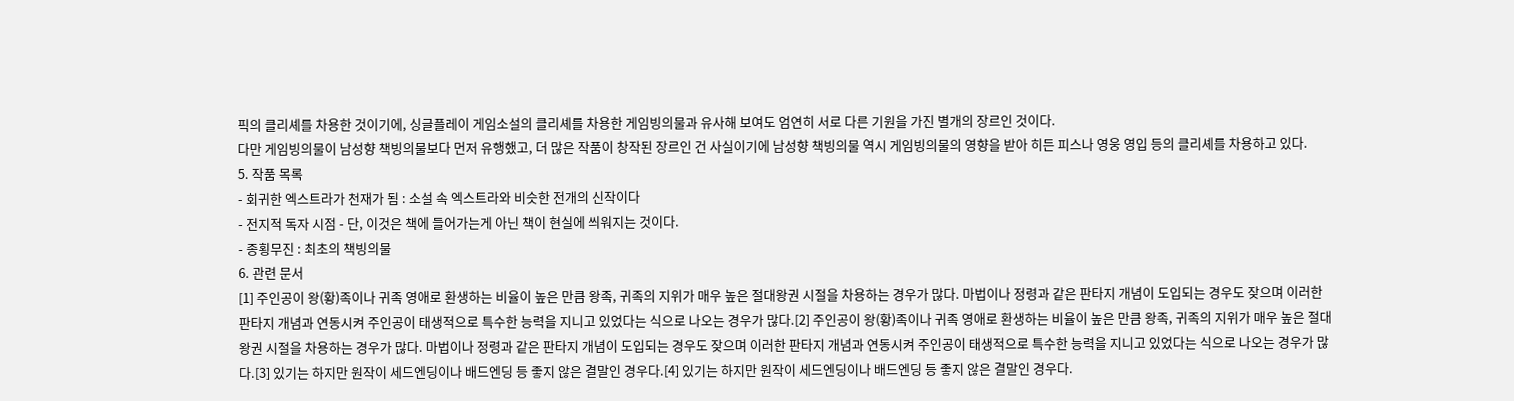픽의 클리셰를 차용한 것이기에, 싱글플레이 게임소설의 클리셰를 차용한 게임빙의물과 유사해 보여도 엄연히 서로 다른 기원을 가진 별개의 장르인 것이다.
다만 게임빙의물이 남성향 책빙의물보다 먼저 유행했고, 더 많은 작품이 창작된 장르인 건 사실이기에 남성향 책빙의물 역시 게임빙의물의 영향을 받아 히든 피스나 영웅 영입 등의 클리셰를 차용하고 있다.
5. 작품 목록
- 회귀한 엑스트라가 천재가 됨 : 소설 속 엑스트라와 비슷한 전개의 신작이다
- 전지적 독자 시점 - 단, 이것은 책에 들어가는게 아닌 책이 현실에 씌워지는 것이다.
- 종횡무진 : 최초의 책빙의물
6. 관련 문서
[1] 주인공이 왕(황)족이나 귀족 영애로 환생하는 비율이 높은 만큼 왕족, 귀족의 지위가 매우 높은 절대왕권 시절을 차용하는 경우가 많다. 마법이나 정령과 같은 판타지 개념이 도입되는 경우도 잦으며 이러한 판타지 개념과 연동시켜 주인공이 태생적으로 특수한 능력을 지니고 있었다는 식으로 나오는 경우가 많다.[2] 주인공이 왕(황)족이나 귀족 영애로 환생하는 비율이 높은 만큼 왕족, 귀족의 지위가 매우 높은 절대왕권 시절을 차용하는 경우가 많다. 마법이나 정령과 같은 판타지 개념이 도입되는 경우도 잦으며 이러한 판타지 개념과 연동시켜 주인공이 태생적으로 특수한 능력을 지니고 있었다는 식으로 나오는 경우가 많다.[3] 있기는 하지만 원작이 세드엔딩이나 배드엔딩 등 좋지 않은 결말인 경우다.[4] 있기는 하지만 원작이 세드엔딩이나 배드엔딩 등 좋지 않은 결말인 경우다.